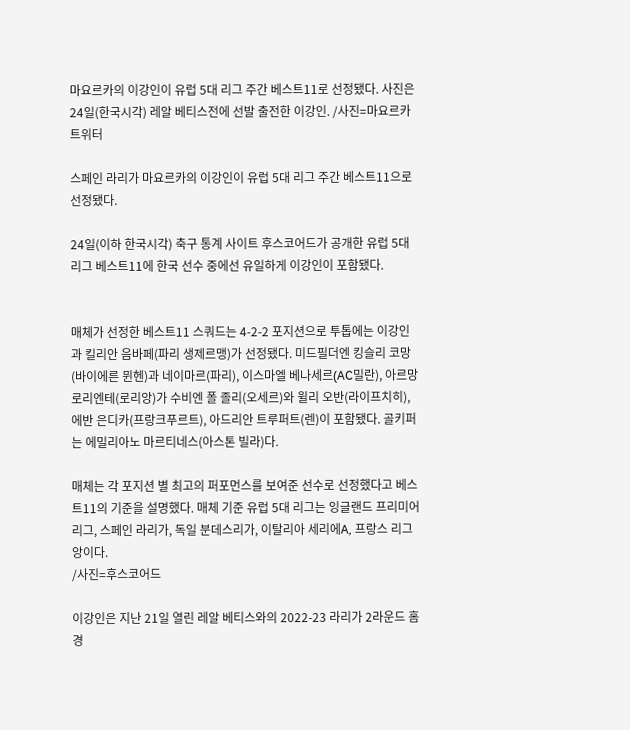마요르카의 이강인이 유럽 5대 리그 주간 베스트11로 선정됐다. 사진은 24일(한국시각) 레알 베티스전에 선발 출전한 이강인. /사진=마요르카 트위터

스페인 라리가 마요르카의 이강인이 유럽 5대 리그 주간 베스트11으로 선정됐다.

24일(이하 한국시각) 축구 통계 사이트 후스코어드가 공개한 유럽 5대리그 베스트11에 한국 선수 중에선 유일하게 이강인이 포함됐다.


매체가 선정한 베스트11 스쿼드는 4-2-2 포지션으로 투톱에는 이강인과 킬리안 음바페(파리 생제르맹)가 선정됐다. 미드필더엔 킹슬리 코망(바이에른 뮌헨)과 네이마르(파리), 이스마엘 베나세르(AC밀란), 아르망 로리엔테(로리앙)가 수비엔 폴 졸리(오세르)와 윌리 오반(라이프치히), 에반 은디카(프랑크푸르트), 아드리안 트루퍼트(렌)이 포함됐다. 골키퍼는 에밀리아노 마르티네스(아스톤 빌라)다.

매체는 각 포지션 별 최고의 퍼포먼스를 보여준 선수로 선정했다고 베스트11의 기준을 설명했다. 매체 기준 유럽 5대 리그는 잉글랜드 프리미어리그, 스페인 라리가, 독일 분데스리가, 이탈리아 세리에A, 프랑스 리그앙이다.
/사진=후스코어드

이강인은 지난 21일 열린 레알 베티스와의 2022-23 라리가 2라운드 홈경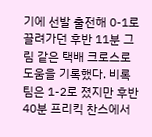기에 선발 출전해 0-1로 끌려가던 후반 11분 그림 같은 택배 크로스로 도움을 기록했다. 비록 팀은 1-2로 졌지만 후반 40분 프리킥 찬스에서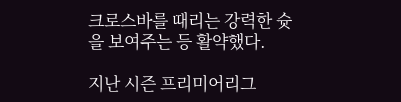크로스바를 때리는 강력한 슛을 보여주는 등 활약했다.

지난 시즌 프리미어리그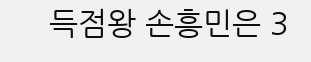득점왕 손흥민은 3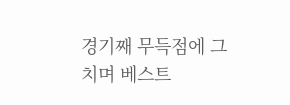경기째 무득점에 그치며 베스트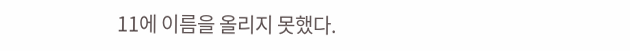11에 이름을 올리지 못했다.